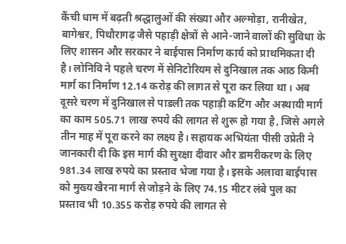कैंची धाम में बढ़ती श्रद्धालुओं की संख्या और अल्मोड़ा, रानीखेत, बागेश्वर, पिथौरागढ़ जैसे पहाड़ी क्षेत्रों से आने-जाने वालों की सुविधा के लिए शासन और सरकार ने बाईपास निर्माण कार्य को प्राथमिकता दी है। लोनिवि ने पहले चरण में सेनिटोरियम से दुनिखाल तक आठ किमी मार्ग का निर्माण 12.14 करोड़ की लागत से पूरा कर लिया था। अब दूसरे चरण में दुनिखाल से पाडली तक पहाड़ी कटिंग और अस्थायी मार्ग का काम 505.71 लाख रुपये की लागत से शुरू हो गया है, जिसे अगले तीन माह में पूरा करने का लक्ष्य है। सहायक अभियंता पीसी उप्रेती ने जानकारी दी कि इस मार्ग की सुरक्षा दीवार और डामरीकरण के लिए 981.34 लाख रुपये का प्रस्ताव भेजा गया है। इसके अलावा बाईपास को मुख्य खैरना मार्ग से जोड़ने के लिए 74.15 मीटर लंबे पुल का प्रस्ताव भी 10.355 करोड़ रुपये की लागत से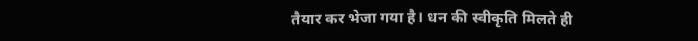तैयार कर भेजा गया है। धन की स्वीकृति मिलते ही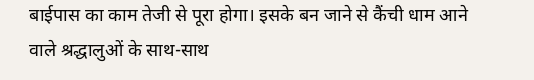बाईपास का काम तेजी से पूरा होगा। इसके बन जाने से कैंची धाम आने वाले श्रद्धालुओं के साथ-साथ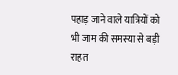पहाड़ जाने वाले यात्रियों को भी जाम की समस्या से बड़ी राहत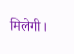मिलेगी।